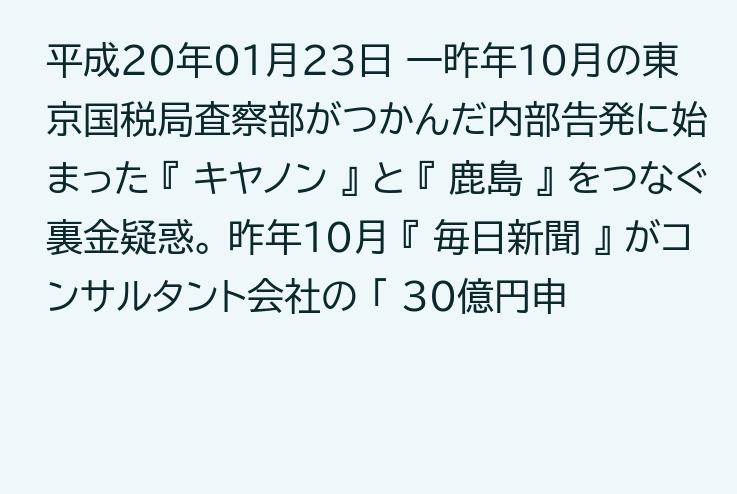平成20年01月23日 一昨年10月の東京国税局査察部がつかんだ内部告発に始まった 『 キヤノン 』 と 『 鹿島 』 をつなぐ裏金疑惑。 昨年10月 『 毎日新聞 』 がコンサルタント会社の 「 30億円申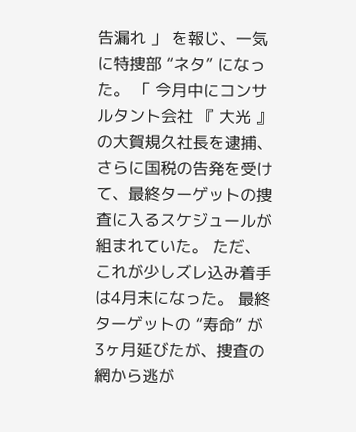告漏れ 」 を報じ、一気に特捜部 “ネタ” になった。 「 今月中にコンサルタント会社 『 大光 』 の大賀規久社長を逮捕、さらに国税の告発を受けて、最終ターゲットの捜査に入るスケジュールが組まれていた。 ただ、これが少しズレ込み着手は4月末になった。 最終ターゲットの “寿命” が3ヶ月延びたが、捜査の網から逃が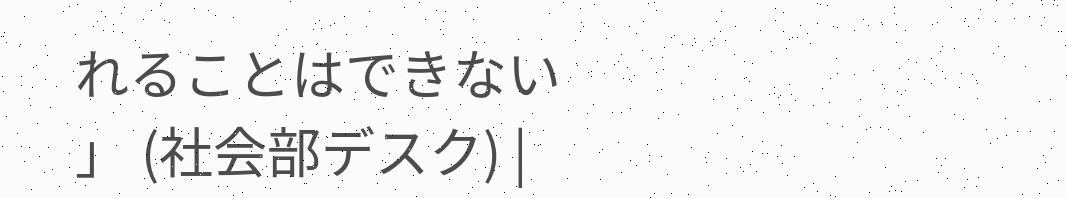れることはできない 」 (社会部デスク) |